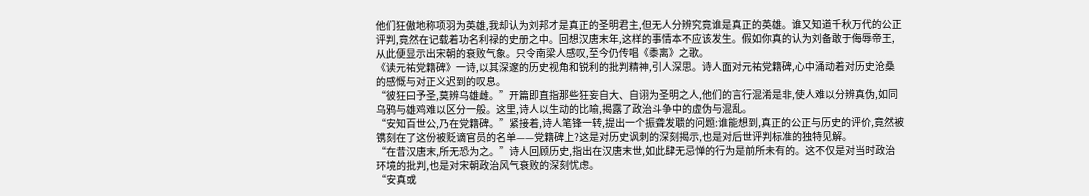他们狂傲地称项羽为英雄,我却认为刘邦才是真正的圣明君主,但无人分辨究竟谁是真正的英雄。谁又知道千秋万代的公正评判,竟然在记载着功名利禄的史册之中。回想汉唐末年,这样的事情本不应该发生。假如你真的认为刘备敢于侮辱帝王,从此便显示出宋朝的衰败气象。只令南梁人感叹,至今仍传唱《黍离》之歌。
《读元祐党籍碑》一诗,以其深邃的历史视角和锐利的批判精神,引人深思。诗人面对元祐党籍碑,心中涌动着对历史沧桑的感慨与对正义迟到的叹息。
“彼狂曰予圣,莫辨乌雄雌。”开篇即直指那些狂妄自大、自诩为圣明之人,他们的言行混淆是非,使人难以分辨真伪,如同乌鸦与雄鸡难以区分一般。这里,诗人以生动的比喻,揭露了政治斗争中的虚伪与混乱。
“安知百世公,乃在党籍碑。”紧接着,诗人笔锋一转,提出一个振聋发聩的问题:谁能想到,真正的公正与历史的评价,竟然被镌刻在了这份被贬谪官员的名单——党籍碑上?这是对历史讽刺的深刻揭示,也是对后世评判标准的独特见解。
“在昔汉唐末,所无恐为之。”诗人回顾历史,指出在汉唐末世,如此肆无忌惮的行为是前所未有的。这不仅是对当时政治环境的批判,也是对宋朝政治风气衰败的深刻忧虑。
“安真或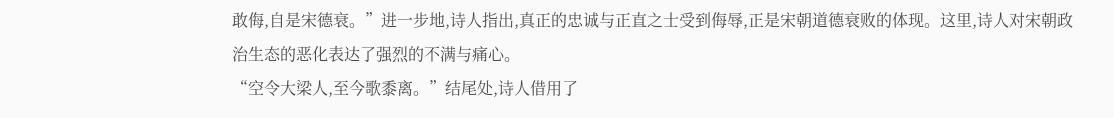敢侮,自是宋德衰。”进一步地,诗人指出,真正的忠诚与正直之士受到侮辱,正是宋朝道德衰败的体现。这里,诗人对宋朝政治生态的恶化表达了强烈的不满与痛心。
“空令大梁人,至今歌黍离。”结尾处,诗人借用了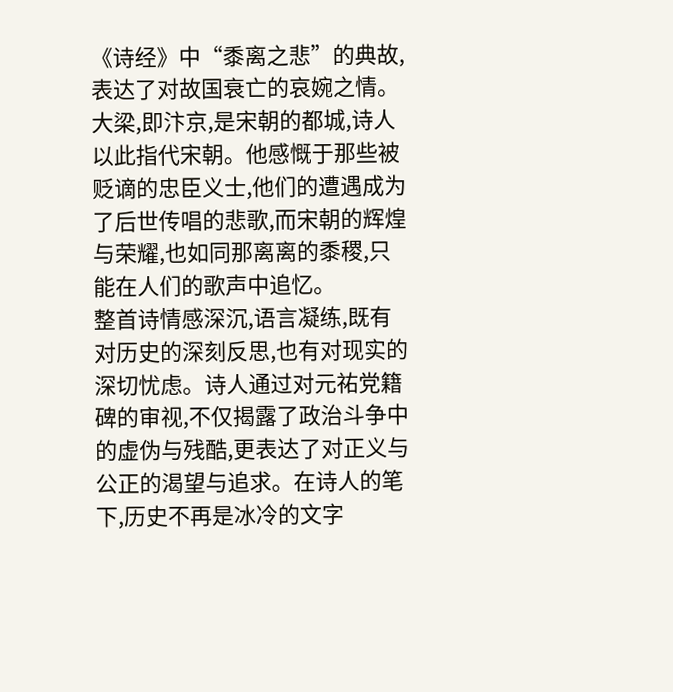《诗经》中“黍离之悲”的典故,表达了对故国衰亡的哀婉之情。大梁,即汴京,是宋朝的都城,诗人以此指代宋朝。他感慨于那些被贬谪的忠臣义士,他们的遭遇成为了后世传唱的悲歌,而宋朝的辉煌与荣耀,也如同那离离的黍稷,只能在人们的歌声中追忆。
整首诗情感深沉,语言凝练,既有对历史的深刻反思,也有对现实的深切忧虑。诗人通过对元祐党籍碑的审视,不仅揭露了政治斗争中的虚伪与残酷,更表达了对正义与公正的渴望与追求。在诗人的笔下,历史不再是冰冷的文字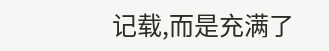记载,而是充满了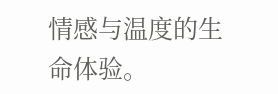情感与温度的生命体验。